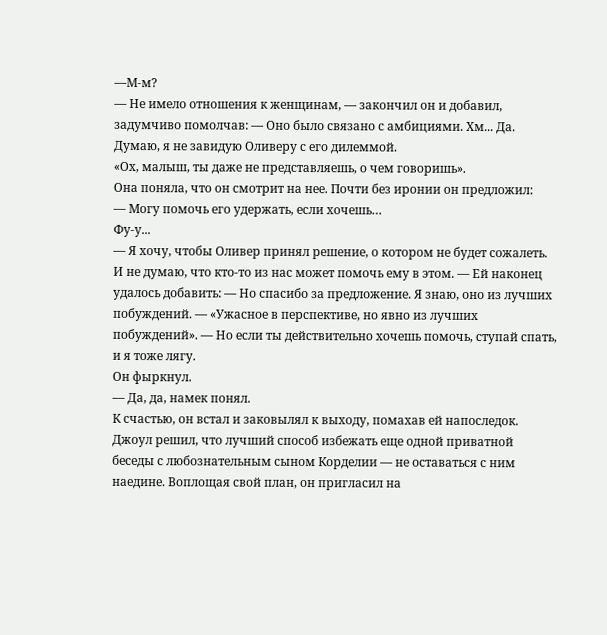—М-м?
— Не имело отношения к женщинам, — закончил он и добавил, задумчиво помолчав: — Оно было связано с амбициями. Хм... Да. Думаю, я не завидую Оливеру с его дилеммой.
«Ох, малыш, ты даже не представляешь, о чем говоришь».
Она поняла, что он смотрит на нее. Почти без иронии он предложил:
— Могу помочь его удержать, если хочешь…
Фу-у...
— Я хочу, чтобы Оливер принял решение, о котором не будет сожалеть. И не думаю, что кто-то из нас может помочь ему в этом. — Ей наконец удалось добавить: — Но спасибо за предложение. Я знаю, оно из лучших побуждений. — «Ужасное в перспективе, но явно из лучших побуждений». — Но если ты действительно хочешь помочь, ступай спать, и я тоже лягу.
Он фыркнул.
— Да, да, намек понял.
К счастью, он встал и заковылял к выходу, помахав ей напоследок.
Джоул решил, что лучший способ избежать еще одной приватной беседы с любознательным сыном Корделии — не оставаться с ним наедине. Воплощая свой план, он пригласил на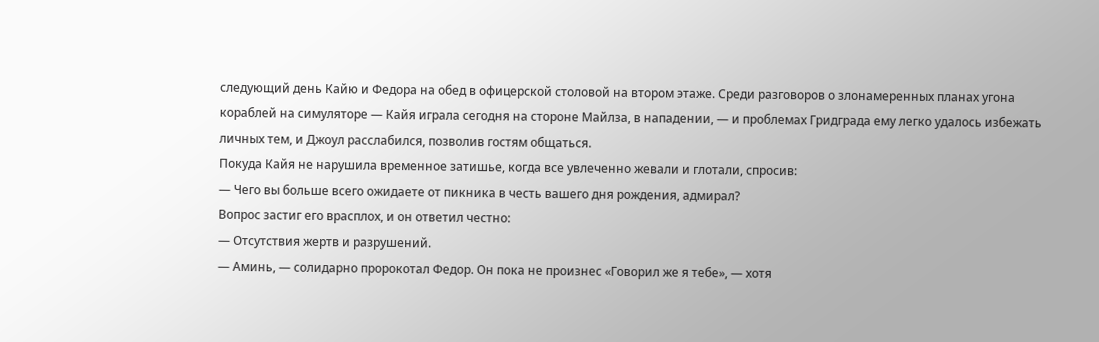следующий день Кайю и Федора на обед в офицерской столовой на втором этаже. Среди разговоров о злонамеренных планах угона кораблей на симуляторе — Кайя играла сегодня на стороне Майлза, в нападении, — и проблемах Гридграда ему легко удалось избежать личных тем, и Джоул расслабился, позволив гостям общаться.
Покуда Кайя не нарушила временное затишье, когда все увлеченно жевали и глотали, спросив:
— Чего вы больше всего ожидаете от пикника в честь вашего дня рождения, адмирал?
Вопрос застиг его врасплох, и он ответил честно:
— Отсутствия жертв и разрушений.
— Аминь, — солидарно пророкотал Федор. Он пока не произнес «Говорил же я тебе», — хотя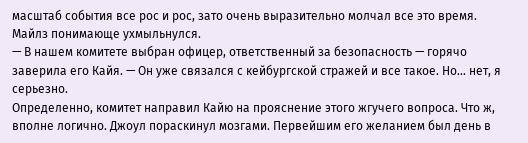масштаб события все рос и рос, зато очень выразительно молчал все это время.
Майлз понимающе ухмыльнулся.
— В нашем комитете выбран офицер, ответственный за безопасность — горячо заверила его Кайя. — Он уже связался с кейбургской стражей и все такое. Но… нет, я серьезно.
Определенно, комитет направил Кайю на прояснение этого жгучего вопроса. Что ж, вполне логично. Джоул пораскинул мозгами. Первейшим его желанием был день в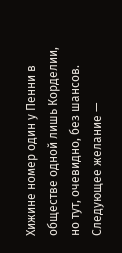Хижине номер один у Пенни в обществе одной лишь Корделии, но тут, очевидно, без шансов. Следующее желание —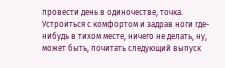провести день в одиночестве, точка. Устроиться с комфортом и задрав ноги где-нибудь в тихом месте, ничего не делать, ну, может быть, почитать следующий выпуск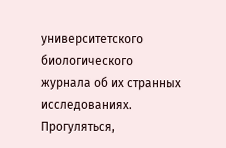университетского биологического журнала об их странных исследованиях. Прогуляться,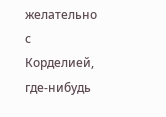желательно с Корделией, где-нибудь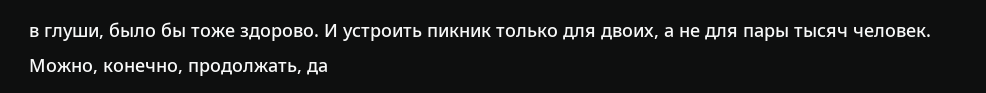в глуши, было бы тоже здорово. И устроить пикник только для двоих, а не для пары тысяч человек. Можно, конечно, продолжать, да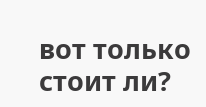вот только стоит ли?